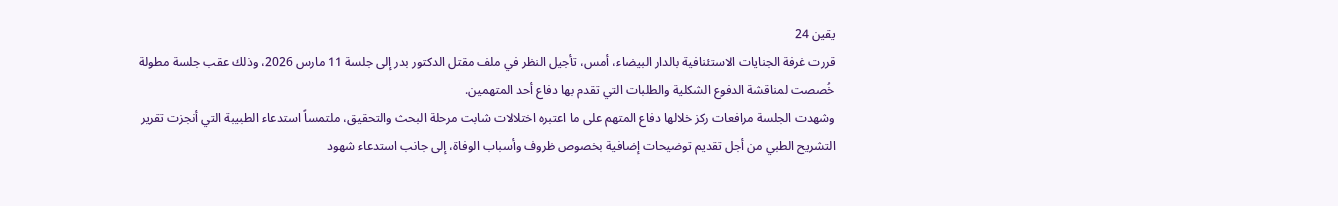يقين 24
قررت غرفة الجنايات الاستئنافية بالدار البيضاء، أمس، تأجيل النظر في ملف مقتل الدكتور بدر إلى جلسة 11 مارس 2026، وذلك عقب جلسة مطولة خُصصت لمناقشة الدفوع الشكلية والطلبات التي تقدم بها دفاع أحد المتهمين.
وشهدت الجلسة مرافعات ركز خلالها دفاع المتهم على ما اعتبره اختلالات شابت مرحلة البحث والتحقيق، ملتمساً استدعاء الطبيبة التي أنجزت تقرير التشريح الطبي من أجل تقديم توضيحات إضافية بخصوص ظروف وأسباب الوفاة، إلى جانب استدعاء شهود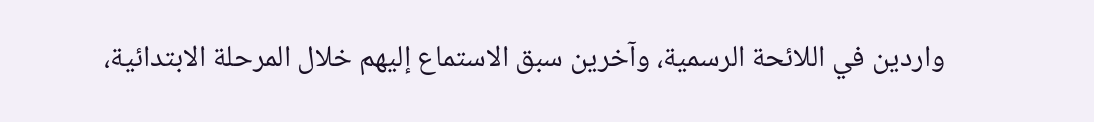واردين في اللائحة الرسمية، وآخرين سبق الاستماع إليهم خلال المرحلة الابتدائية،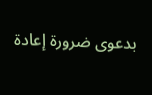بدعوى ضرورة إعادة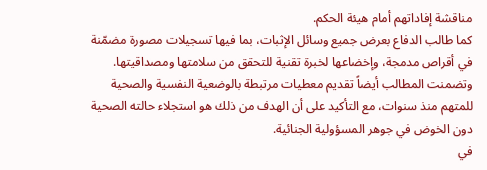مناقشة إفاداتهم أمام هيئة الحكم.
كما طالب الدفاع بعرض جميع وسائل الإثبات، بما فيها تسجيلات مصورة مضمّنة في أقراص مدمجة، وإخضاعها لخبرة تقنية للتحقق من سلامتها ومصداقيتها. وتضمنت المطالب أيضاً تقديم معطيات مرتبطة بالوضعية النفسية والصحية للمتهم منذ سنوات، مع التأكيد على أن الهدف من ذلك هو استجلاء حالته الصحية دون الخوض في جوهر المسؤولية الجنائية.
في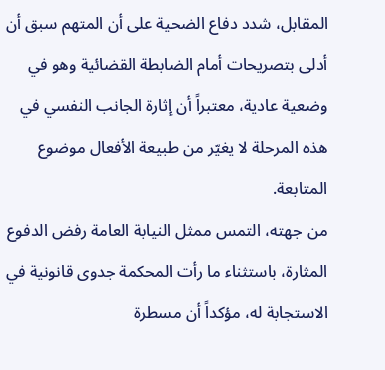المقابل، شدد دفاع الضحية على أن المتهم سبق أن أدلى بتصريحات أمام الضابطة القضائية وهو في وضعية عادية، معتبراً أن إثارة الجانب النفسي في هذه المرحلة لا يغيّر من طبيعة الأفعال موضوع المتابعة.
من جهته، التمس ممثل النيابة العامة رفض الدفوع المثارة، باستثناء ما رأت المحكمة جدوى قانونية في الاستجابة له، مؤكداً أن مسطرة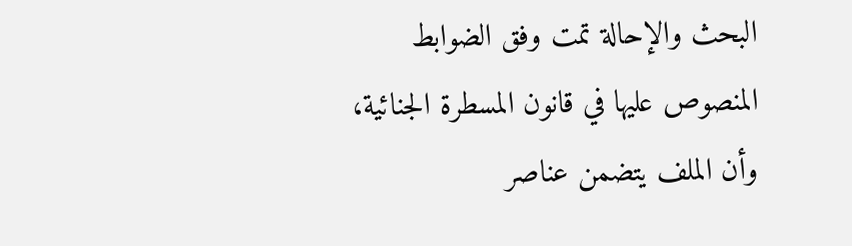البحث والإحالة تمت وفق الضوابط المنصوص عليها في قانون المسطرة الجنائية، وأن الملف يتضمن عناصر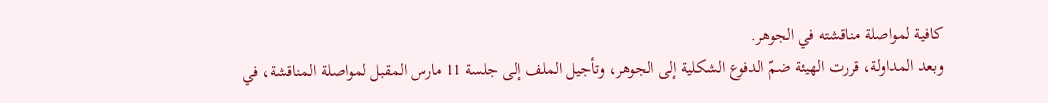كافية لمواصلة مناقشته في الجوهر.
وبعد المداولة، قررت الهيئة ضمّ الدفوع الشكلية إلى الجوهر، وتأجيل الملف إلى جلسة 11 مارس المقبل لمواصلة المناقشة، في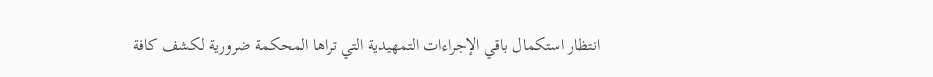انتظار استكمال باقي الإجراءات التمهيدية التي تراها المحكمة ضرورية لكشف كافة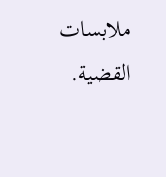ملابسات القضية.